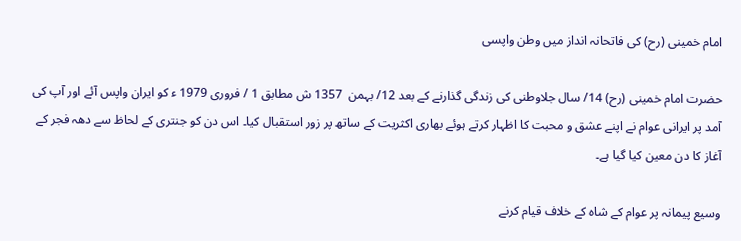امام خمینی (رح) کی فاتحانہ انداز میں وطن واپسی

حضرت امام خمینی (رح) 14/ سال جلاوطنی کی زندگی گذارنے کے بعد 12/ بہمن  1357 ش مطابق 1 / فروری 1979 ء کو ایران واپس آئے اور آپ کی آمد پر ایرانی عوام نے اپنے عشق و محبت کا اظہار کرتے ہوئے بھاری اکثریت کے ساتھ پر زور استقبال کیا۔ اس دن کو جنتری کے لحاظ سے دهہ فجر کے آغاز کا دن معین کیا گیا ہے۔

وسیع پیمانہ پر عوام کے شاہ کے خلاف قیام کرنے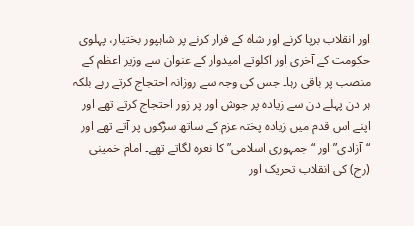اور انقلاب برپا کرنے اور شاہ کے فرار کرنے پر شاہپور بختیار، پہلوی حکومت کے آخری اور اکلوتے امیدوار کے عنوان سے وزیر اعظم کے منصب پر باقی رہا۔ جس کی وجہ سے روزانہ احتجاج کرتے رہے بلکہ ہر دن پہلے دن سے زیادہ پر جوش اور پر زور احتجاج کرتے تھے اور اپنے اس قدم میں زیادہ پختہ عزم کے ساتھ سڑکوں پر آتے تھے اور “آزادی” اور “جمہوری اسلامی” کا نعرہ لگاتے تھے۔ امام خمینی (رح) کی انقلاب تحریک اور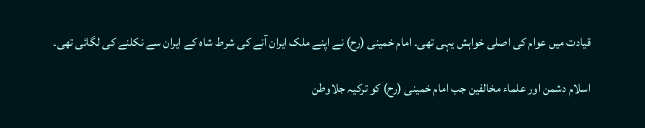قیادت میں عوام کی اصلی خواہش یہی تھی۔ امام خمینی (رح) نے اپنے ملک ایران آنے کی شرط شاہ کے ایران سے نکلنے کی لگائی تھی۔

اسلام دشمن اور علماء مخالفین جب امام خمینی (رح) کو ترکیہ جلاوطن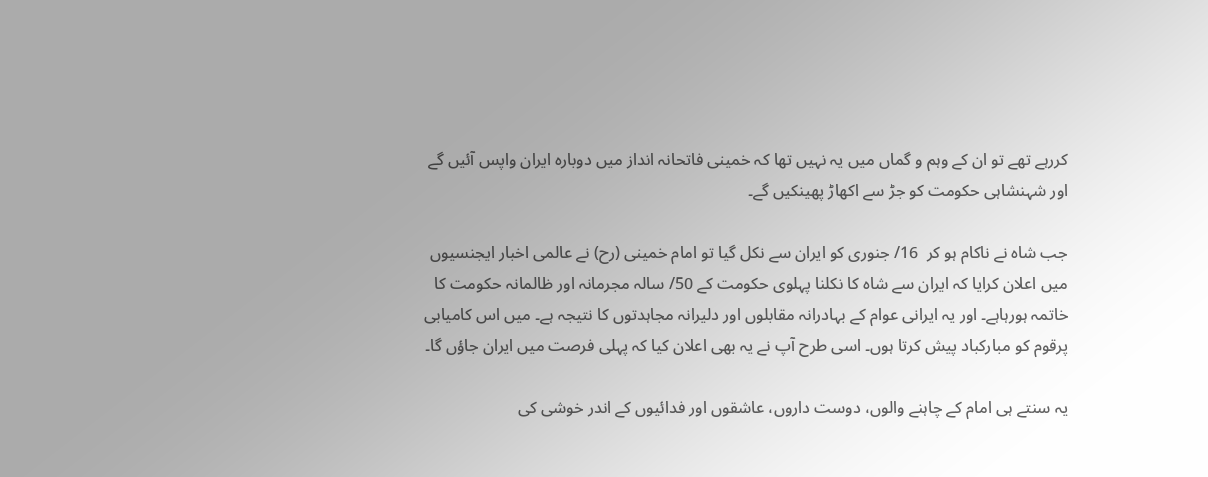کررہے تھے تو ان کے وہم و گماں میں یہ نہیں تھا کہ خمینی فاتحانہ انداز میں دوبارہ ایران واپس آئیں گے اور شہنشاہی حکومت کو جڑ سے اکھاڑ پھینکیں گے۔

جب شاہ نے ناکام ہو کر  16/ جنوری کو ایران سے نکل گیا تو امام خمینی (رح) نے عالمی اخبار ایجنسیوں میں اعلان کرایا کہ ایران سے شاہ کا نکلنا پہلوی حکومت کے 50/ سالہ مجرمانہ اور ظالمانہ حکومت کا خاتمہ ہورہاہے۔ اور یہ ایرانی عوام کے بہادرانہ مقابلوں اور دلیرانہ مجاہدتوں کا نتیجہ ہے۔ میں اس کامیابی پرقوم کو مبارکباد پیش کرتا ہوں۔ اسی طرح آپ نے یہ بھی اعلان کیا کہ پہلی فرصت میں ایران جاؤں گا۔

یہ سنتے ہی امام کے چاہنے والوں، دوست داروں، عاشقوں اور فدائیوں کے اندر خوشی کی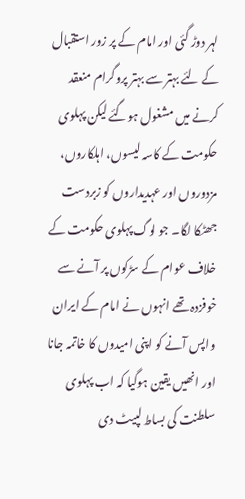لہر دوڑ گئی اور امام کے پر زور استقبال کے لئے بہتر سے بہتر پروگرام منعقد کرنے میں مشغول ہوگئے لیکن پہلوی حکومت کے کاسہ لیسوں، اہلکاروں، مزدوروں اور عہدیداروں کو زبردست جھٹکا لگا۔ جو لوگ پہلوی حکومت کے خلاف عوام کے سڑکوں پر آنے سے خوفزدہ تھے انہوں نے امام کے ایران واپس آنے کو اپنی امیدوں کا خاتمہ جانا اور انھیں یقین ہوگیا کہ اب پہلوی سلطنت کی بساط لپیٹ دی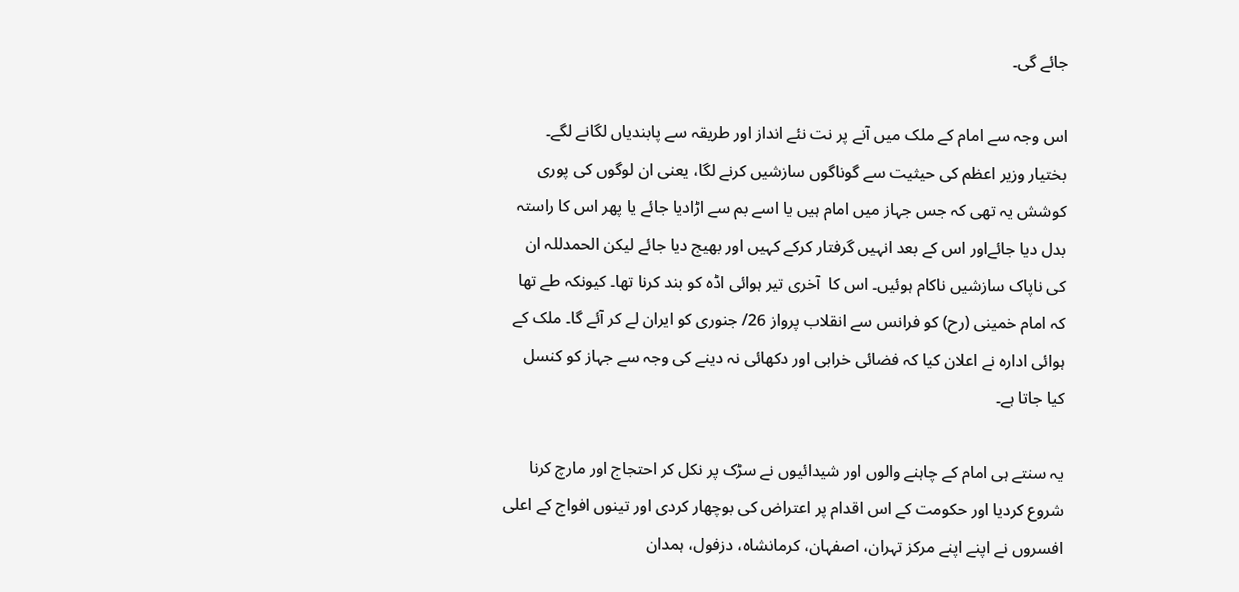جائے گی۔

اس وجہ سے امام کے ملک میں آنے پر نت نئے انداز اور طریقہ سے پابندیاں لگانے لگے۔ بختیار وزیر اعظم کی حیثیت سے گوناگوں سازشیں کرنے لگا، یعنی ان لوگوں کی پوری کوشش یہ تھی کہ جس جہاز میں امام ہیں یا اسے بم سے اڑادیا جائے یا پھر اس کا راستہ بدل دیا جائےاور اس کے بعد انہیں گرفتار کرکے کہیں اور بھیج دیا جائے لیکن الحمدللہ ان کی ناپاک سازشیں ناکام ہوئیں۔ اس کا  آخری تیر ہوائی اڈہ کو بند کرنا تھا۔ کیونکہ طے تھا کہ امام خمینی (رح) کو فرانس سے انقلاب پرواز 26/ جنوری کو ایران لے کر آئے گا۔ ملک کے ہوائی ادارہ نے اعلان کیا کہ فضائی خرابی اور دکھائی نہ دینے کی وجہ سے جہاز کو کنسل کیا جاتا ہے۔

یہ سنتے ہی امام کے چاہنے والوں اور شیدائیوں نے سڑک پر نکل کر احتجاج اور مارچ کرنا شروع کردیا اور حکومت کے اس اقدام پر اعتراض کی بوچھار کردی اور تینوں افواج کے اعلی افسروں نے اپنے اپنے مرکز تہران، اصفہان، کرمانشاه، دزفول، ہمدان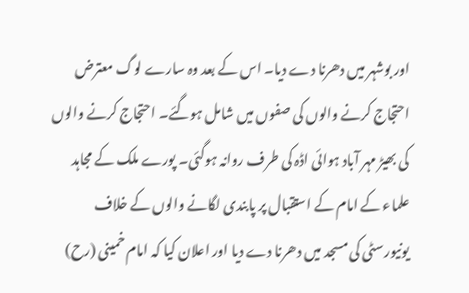اور بوشہر میں دھرنا دے دیا۔ اس کے بعد وہ سارے لوگ معترض احتجاج کرنے والوں کی صفوں میں شامل ہوگئے۔ احتجاج کرنے والوں کی بھیڑ مہر آباد ہوائی اڈہ کی طرف روانہ ہوگئی۔ پورے ملک کے مجاہد علماء کے امام کے استقبال پر پابندی لگانے والوں کے خلاف یونیورسٹی کی مسجد میں دھرنا دے دیا اور اعلان کیا کہ امام خمینی (رح)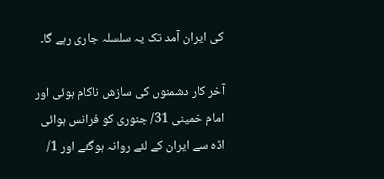کی ایران آمد تک یہ سلسلہ جاری رہے گا۔

آخر کار دشمنوں کی سازش ناکام ہوئی اور امام خمینی 31/ جنوری کو فرانس ہوائی اڈہ سے ایران کے لئے روانہ ہوگئے اور 1/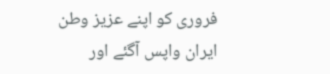فروری کو اپنے عزیز وطن ایران واپس آگئے اور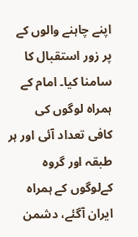اپنے چاہنے والوں کے پر زور استقبال کا سامنا کیا۔ امام کے ہمراہ لوگوں کی کافی تعداد آئی اور ہر طبقہ اور گروہ کےلوگوں کے ہمراہ ایران آگئے، دشمن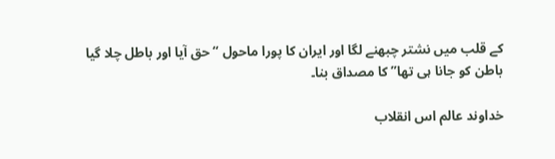کے قلب میں نشتر چبھنے لگا اور ایران کا پورا ماحول “حق آیا اور باطل چلا گیا باطن کو جانا ہی تھا” کا مصداق بنا۔

خداوند عالم اس انقلاب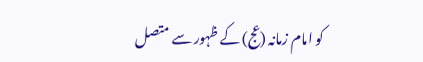کو امام زمانہ (عج) کے ظہور سے متصل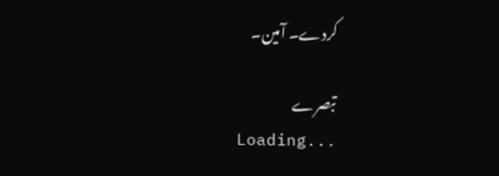کردے۔ آمین۔

تبصرے
Loading...